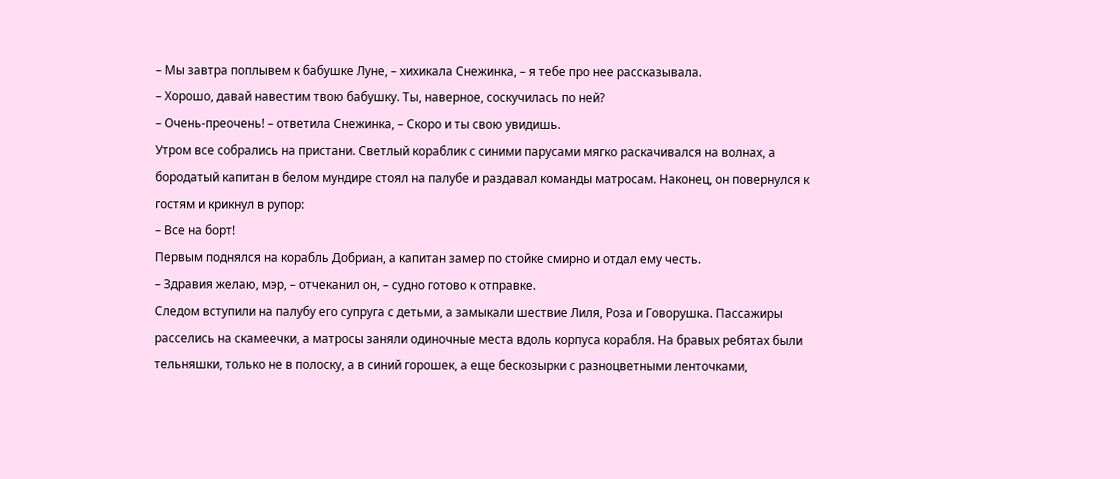– Мы завтра поплывем к бабушке Луне, – хихикала Снежинка, – я тебе про нее рассказывала.
– Хорошо, давай навестим твою бабушку. Ты, наверное, соскучилась по ней?
– Очень-преочень! – ответила Снежинка, – Скоро и ты свою увидишь.
Утром все собрались на пристани. Светлый кораблик с синими парусами мягко раскачивался на волнах, а бородатый капитан в белом мундире стоял на палубе и раздавал команды матросам. Наконец, он повернулся к гостям и крикнул в рупор:
– Все на борт!
Первым поднялся на корабль Добриан, а капитан замер по стойке смирно и отдал ему честь.
– Здравия желаю, мэр, – отчеканил он, – судно готово к отправке.
Следом вступили на палубу его супруга с детьми, а замыкали шествие Лиля, Роза и Говорушка. Пассажиры расселись на скамеечки, а матросы заняли одиночные места вдоль корпуса корабля. На бравых ребятах были тельняшки, только не в полоску, а в синий горошек, а еще бескозырки с разноцветными ленточками,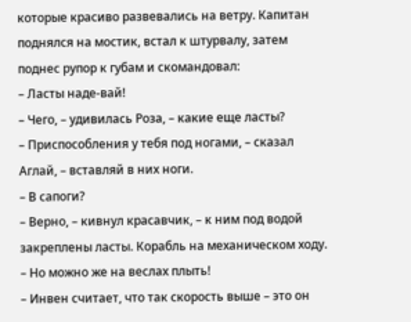которые красиво развевались на ветру. Капитан поднялся на мостик, встал к штурвалу, затем поднес рупор к губам и скомандовал:
– Ласты наде-вай!
– Чего, – удивилась Роза, – какие еще ласты?
– Приспособления у тебя под ногами, – сказал Аглай, – вставляй в них ноги.
– В сапоги?
– Верно, – кивнул красавчик, – к ним под водой закреплены ласты. Корабль на механическом ходу.
– Но можно же на веслах плыть!
– Инвен считает, что так скорость выше – это он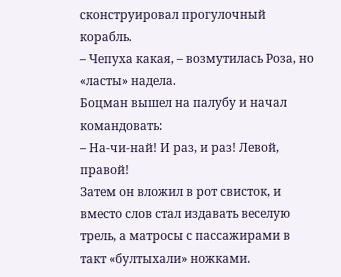сконструировал прогулочный корабль.
– Чепуха какая, – возмутилась Роза, но «ласты» надела.
Боцман вышел на палубу и начал командовать:
– На-чи-най! И раз, и раз! Левой, правой!
Затем он вложил в рот свисток, и вместо слов стал издавать веселую трель, а матросы с пассажирами в такт «бултыхали» ножками.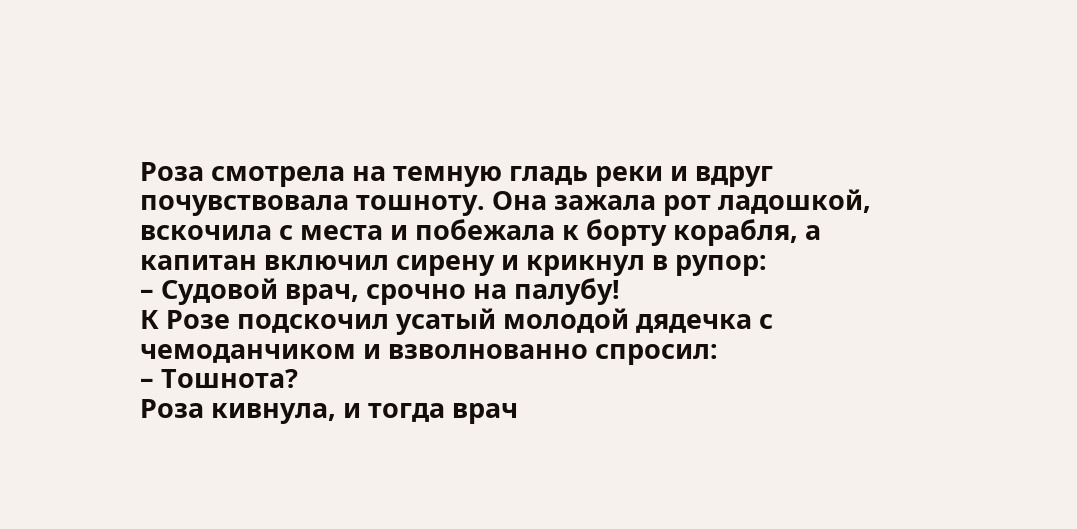Роза смотрела на темную гладь реки и вдруг почувствовала тошноту. Она зажала рот ладошкой, вскочила с места и побежала к борту корабля, а капитан включил сирену и крикнул в рупор:
– Судовой врач, срочно на палубу!
К Розе подскочил усатый молодой дядечка с чемоданчиком и взволнованно спросил:
– Тошнота?
Роза кивнула, и тогда врач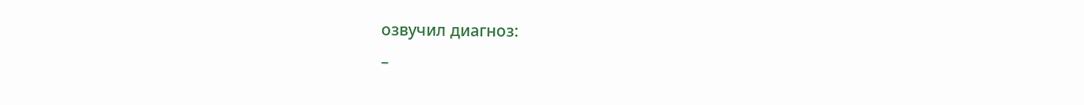озвучил диагноз:
–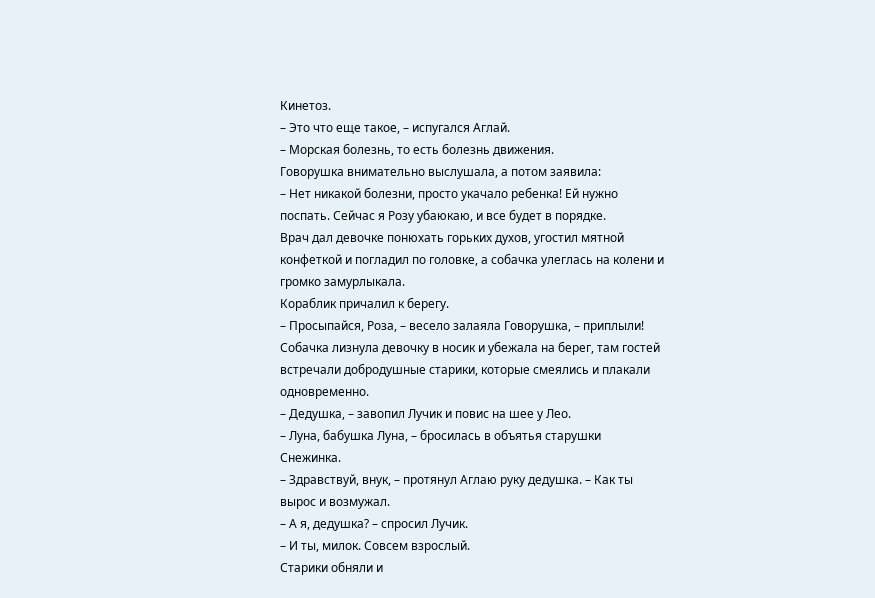Кинетоз.
– Это что еще такое, – испугался Аглай.
– Морская болезнь, то есть болезнь движения.
Говорушка внимательно выслушала, а потом заявила:
– Нет никакой болезни, просто укачало ребенка! Ей нужно поспать. Сейчас я Розу убаюкаю, и все будет в порядке.
Врач дал девочке понюхать горьких духов, угостил мятной конфеткой и погладил по головке, а собачка улеглась на колени и громко замурлыкала.
Кораблик причалил к берегу.
– Просыпайся, Роза, – весело залаяла Говорушка, – приплыли!
Собачка лизнула девочку в носик и убежала на берег, там гостей встречали добродушные старики, которые смеялись и плакали одновременно.
– Дедушка, – завопил Лучик и повис на шее у Лео.
– Луна, бабушка Луна, – бросилась в объятья старушки Снежинка.
– Здравствуй, внук, – протянул Аглаю руку дедушка. – Как ты вырос и возмужал.
– А я, дедушка? – спросил Лучик.
– И ты, милок. Совсем взрослый.
Старики обняли и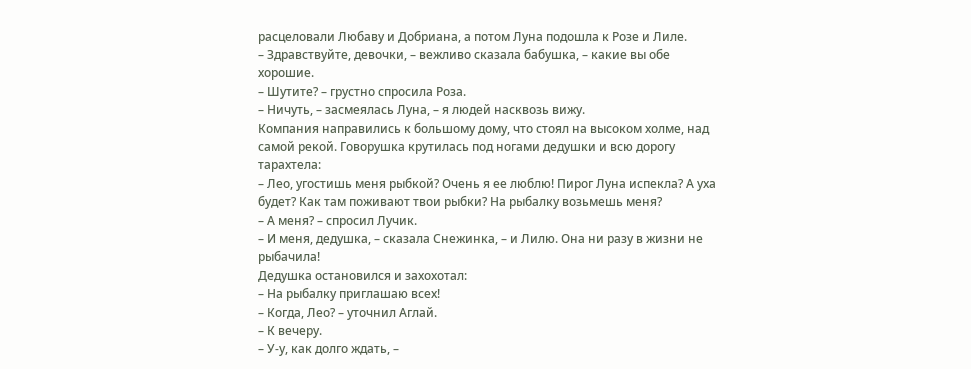расцеловали Любаву и Добриана, а потом Луна подошла к Розе и Лиле.
– Здравствуйте, девочки, – вежливо сказала бабушка, – какие вы обе хорошие.
– Шутите? – грустно спросила Роза.
– Ничуть, – засмеялась Луна, – я людей насквозь вижу.
Компания направились к большому дому, что стоял на высоком холме, над самой рекой. Говорушка крутилась под ногами дедушки и всю дорогу тарахтела:
– Лео, угостишь меня рыбкой? Очень я ее люблю! Пирог Луна испекла? А уха будет? Как там поживают твои рыбки? На рыбалку возьмешь меня?
– А меня? – спросил Лучик.
– И меня, дедушка, – сказала Снежинка, – и Лилю. Она ни разу в жизни не рыбачила!
Дедушка остановился и захохотал:
– На рыбалку приглашаю всех!
– Когда, Лео? – уточнил Аглай.
– К вечеру.
– У-у, как долго ждать, –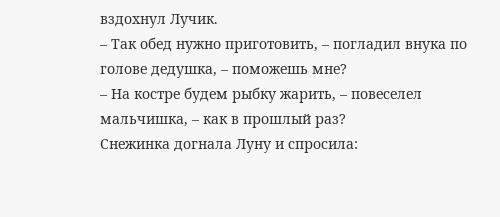вздохнул Лучик.
– Так обед нужно приготовить, – погладил внука по голове дедушка, – поможешь мне?
– На костре будем рыбку жарить, – повеселел мальчишка, – как в прошлый раз?
Снежинка догнала Луну и спросила: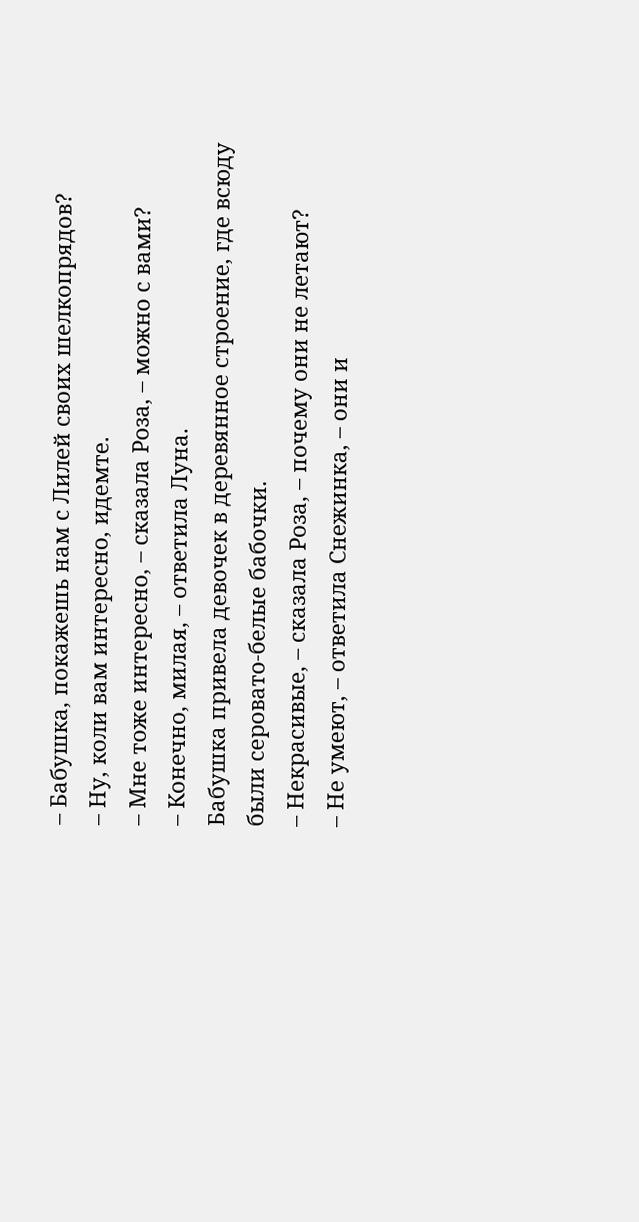– Бабушка, покажешь нам с Лилей своих шелкопрядов?
– Ну, коли вам интересно, идемте.
– Мне тоже интересно, – сказала Роза, – можно с вами?
– Конечно, милая, – ответила Луна.
Бабушка привела девочек в деревянное строение, где всюду были серовато-белые бабочки.
– Некрасивые, – сказала Роза, – почему они не летают?
– Не умеют, – ответила Снежинка, – они и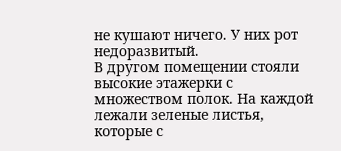не кушают ничего. У них рот недоразвитый.
В другом помещении стояли высокие этажерки с множеством полок. На каждой лежали зеленые листья, которые с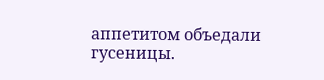аппетитом объедали гусеницы.